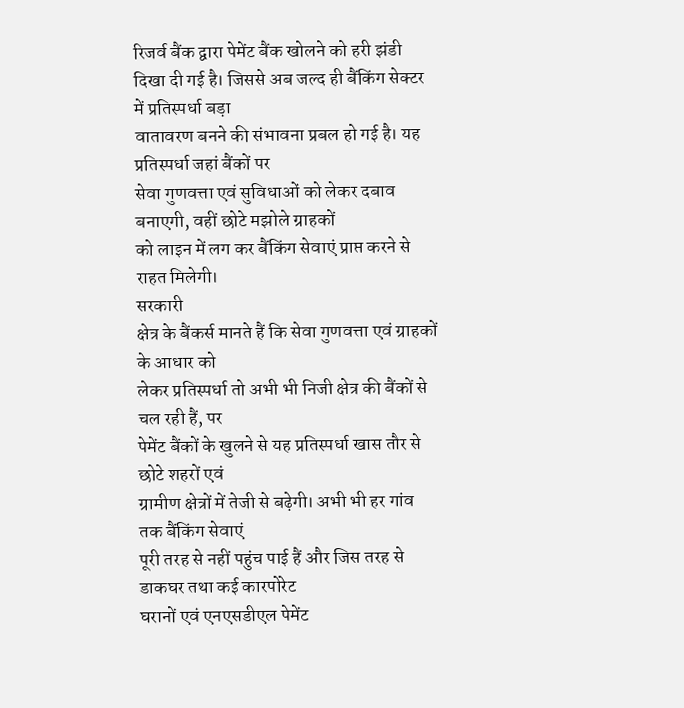रिजर्व बैंक द्वारा पेमेंट बैंक खोलने को हरी झंडी
दिखा दी गई है। जिससे अब जल्द ही बैंकिंग सेक्टर में प्रतिस्पर्धा बड़ा
वातावरण बनने की संभावना प्रबल हो गई है। यह प्रतिस्पर्धा जहां बैंकों पर
सेवा गुणवत्ता एवं सुविधाओं को लेकर दबाव बनाएगी, वहीं छोटे मझोले ग्राहकों
को लाइन में लग कर बैंकिंग सेवाएं प्राप्त करने से राहत मिलेगी।
सरकारी
क्षेत्र के बैंकर्स मानते हैं कि सेवा गुणवत्ता एवं ग्राहकों के आधार को
लेकर प्रतिस्पर्धा तो अभी भी निजी क्षेत्र की बैंकों से चल रही हैं, पर
पेमेंट बैंकों के खुलने से यह प्रतिस्पर्धा खास तौर से छोटे शहरों एवं
ग्रामीण क्षेत्रों में तेजी से बढ़ेगी। अभी भी हर गांव तक बैंकिंग सेवाएं
पूरी तरह से नहीं पहुंच पाई हैं और जिस तरह से डाकघर तथा कई कारपोरेट
घरानों एवं एनएसडीएल पेमेंट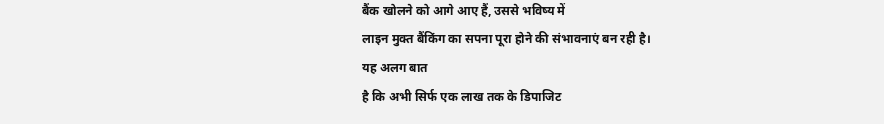बैंक खोलने को आगे आए हैं, उससे भविष्य में
लाइन मुक्त बैंकिंग का सपना पूरा होने की संभावनाएं बन रही है।
यह अलग बात
है कि अभी सिर्फ एक लाख तक के डिपाजिट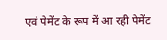एवं पेमेंट के रूप में आ रही पेमेंट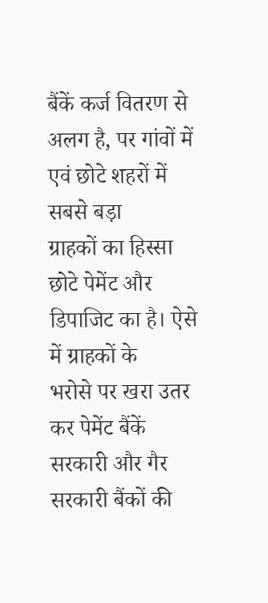बैंकें कर्ज वितरण से अलग है, पर गांवों में एवं छोटे शहरों में सबसे बड़ा
ग्राहकों का हिस्सा छोटे पेमेंट और डिपाजिट का है। ऐसे में ग्राहकों के
भरोसे पर खरा उतर कर पेमेंट बैंकें सरकारी और गैर सरकारी बैंकों की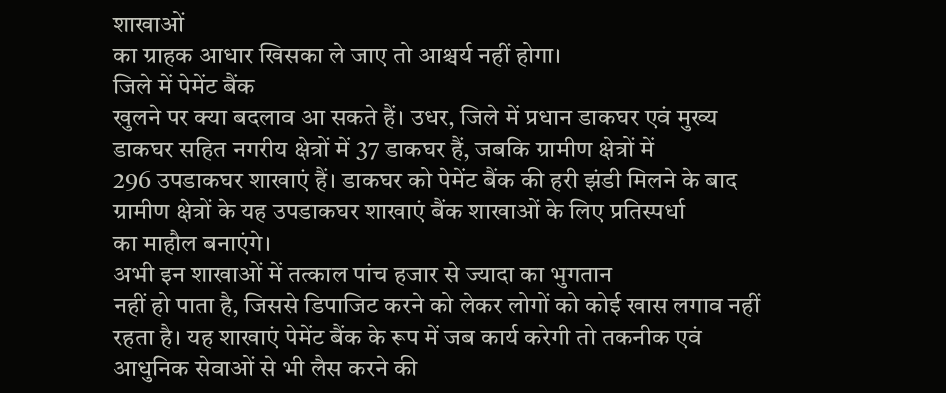शाखाओं
का ग्राहक आधार खिसका ले जाए तो आश्चर्य नहीं होगा।
जिले में पेमेंट बैंक
खुलने पर क्या बदलाव आ सकते हैं। उधर, जिले में प्रधान डाकघर एवं मुख्य
डाकघर सहित नगरीय क्षेत्रों में 37 डाकघर हैं, जबकि ग्रामीण क्षेत्रों में
296 उपडाकघर शाखाएं हैं। डाकघर को पेमेंट बैंक की हरी झंडी मिलने के बाद
ग्रामीण क्षेत्रों के यह उपडाकघर शाखाएं बैंक शाखाओं के लिए प्रतिस्पर्धा
का माहौल बनाएंगे।
अभी इन शाखाओं में तत्काल पांच हजार से ज्यादा का भुगतान
नहीं हो पाता है, जिससे डिपाजिट करने को लेकर लोगों को कोई खास लगाव नहीं
रहता है। यह शाखाएं पेमेंट बैंक के रूप में जब कार्य करेगी तो तकनीक एवं
आधुनिक सेवाओं से भी लैस करने की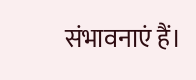संभावनाएं हैं।